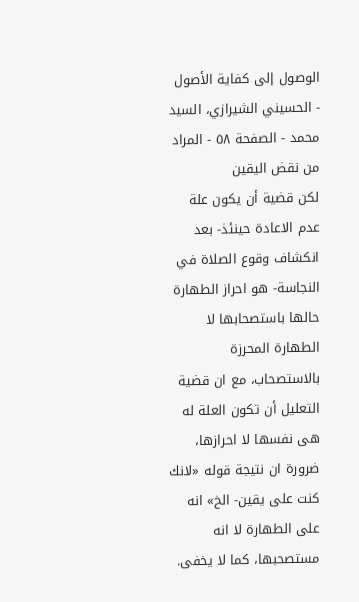الوصول إلى كفاية الأصول - الحسيني الشيرازي، السيد محمد - الصفحة ٥٨ - المراد من نقض اليقين
لكن قضية أن يكون علة عدم الاعادة حينئذ- بعد انكشاف وقوع الصلاة في النجاسة- هو احراز الطهارة حالها باستصحابها لا الطهارة المحرزة بالاستصحاب، مع ان قضية التعليل أن تكون العلة له هى نفسها لا احرازها، ضرورة ان نتيجة قوله «لانك كنت على يقين- الخ» انه على الطهارة لا انه مستصحبها، كما لا يخفى.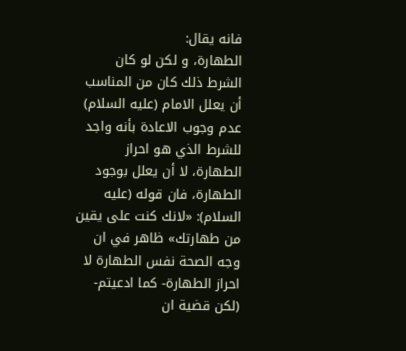فانه يقال:
الطهارة، و لكن لو كان الشرط ذلك كان من المناسب أن يعلل الامام (عليه السلام) عدم وجوب الاعادة بأنه واجد للشرط الذي هو احراز الطهارة، لا أن يعلل بوجود الطهارة، فان قوله (عليه السلام): «لانك كنت على يقين من طهارتك» ظاهر في ان وجه الصحة نفس الطهارة لا احراز الطهارة- كما ادعيتم- (لكن قضية ان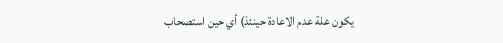يكون علة عدم الاعادة حينئذ) أي حين استصحاب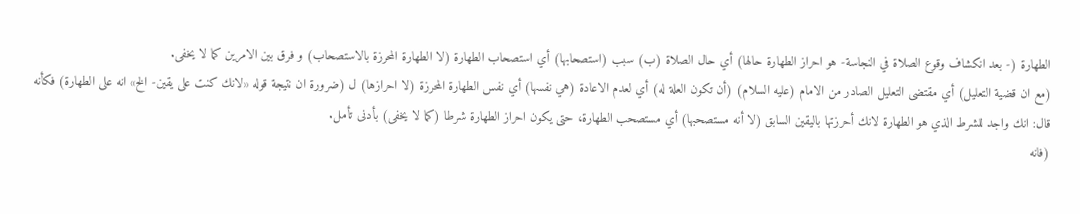الطهارة (- بعد انكشاف وقوع الصلاة في النجاسة- هو احراز الطهارة حالها) أي حال الصلاة (ب) سبب (استصحابها) أي استصحاب الطهارة (لا الطهارة المحرزة بالاستصحاب) و فرق بين الامرين كما لا يخفى.
(مع ان قضية التعليل) أي مقتضى التعليل الصادر من الامام (عليه السلام) (أن تكون العلة له) أي لعدم الاعادة (هي نفسها) أي نفس الطهارة المحرزة (لا احرازها) ل (ضرورة ان نتيجة قوله «لانك كنت على يقين- الخ» انه على الطهارة) فكأنه قال: انك واجد للشرط الذي هو الطهارة لانك أحرزتها باليقين السابق (لا أنه مستصحبها) أي مستصحب الطهارة، حتى يكون احراز الطهارة شرطا (كما لا يخفى) بأدنى تأمل.
(فانه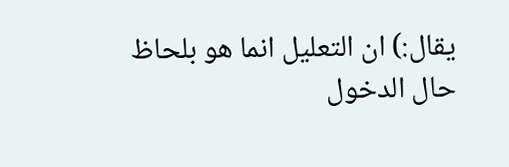يقال:) ان التعليل انما هو بلحاظ حال الدخول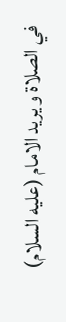في الصلاة و يريد الامام (عليه السلام)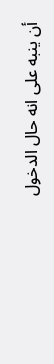أن ينبه على انه حال الدخول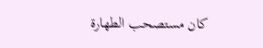كان مستصحب الطهارة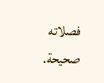فصلاته صحيحة.